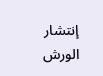إنتشار الورش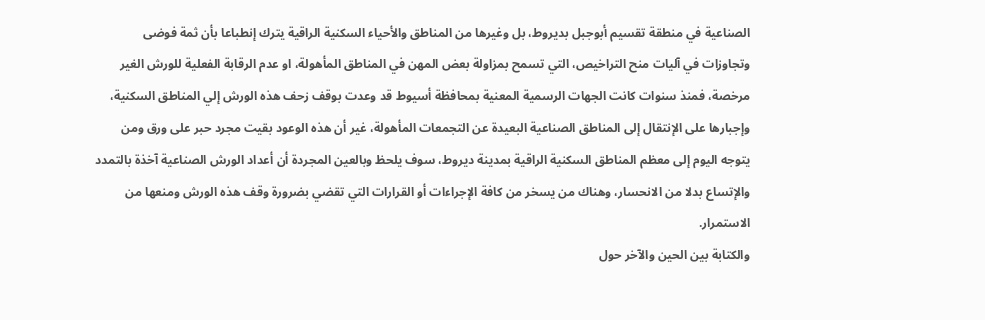الصناعية في منطقة تقسيم أبوجبل بديروط، بل وغيرها من المناطق والأحياء السكنية الراقية يترك إنطباعا بأن ثمة فوضى وتجاوزات في آليات منح التراخيص، التي تسمح بمزاولة بعض المهن في المناطق المأهولة، او عدم الرقابة الفعلية للورش الغير مرخصة، فمنذ سنوات كانت الجهات الرسمية المعنية بمحافظة أسيوط قد وعدت بوقف زحف هذه الورش إلي المناطق السكنية، وإجبارها على الإنتقال إلى المناطق الصناعية البعيدة عن التجمعات المأهولة، غير أن هذه الوعود بقيت مجرد حبر على ورق ومن يتوجه اليوم إلى معظم المناطق السكنية الراقية بمدينة ديروط، سوف يلحظ وبالعين المجردة أن أعداد الورش الصناعية آخذة بالتمدد والإتساع بدلا من الانحسار، وهناك من يسخر من كافة الإجراءات أو القرارات التي تقضي بضرورة وقف هذه الورش ومنعها من الاستمرار.
والكتابة بين الحين والآخر حول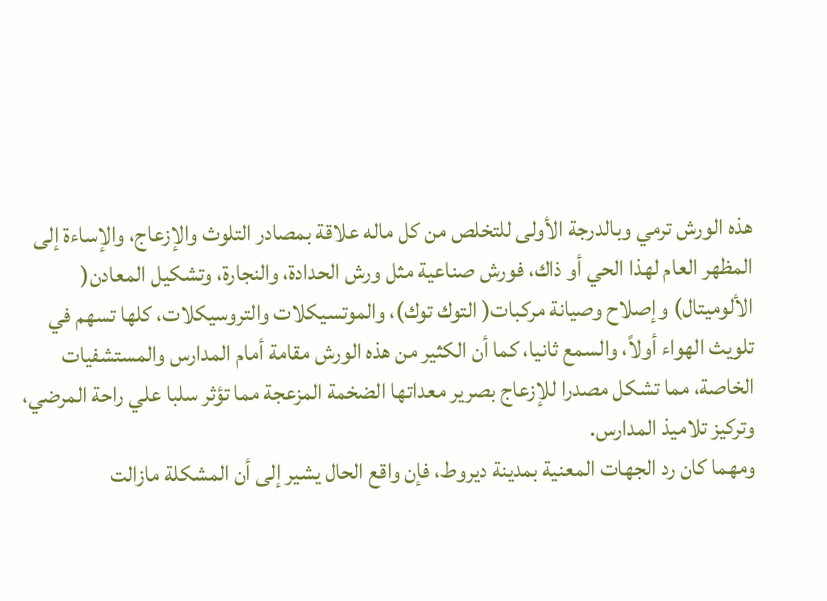هذه الورش ترمي وبالدرجة الأولى للتخلص من كل ماله علاقة بمصادر التلوث والإزعاج، والإساءة إلى المظهر العام لهذا الحي أو ذاك، فورش صناعية مثل ورش الحدادة، والنجارة، وتشكيل المعادن( الألوميتال) وإصلاح وصيانة مركبات( التوك توك)، والموتسيكلات والتروسيكلات، كلها تسهم في تلويث الهواء أولاً، والسمع ثانيا، كما أن الكثير من هذه الورش مقامة أمام المدارس والمستشفيات الخاصة، مما تشكل مصدرا للإزعاج بصرير معداتها الضخمة المزعجة مما تؤثر سلبا علي راحة المرضي، وتركيز تلاميذ المدارس.
ومهما كان رد الجهات المعنية بمدينة ديروط، فإن واقع الحال يشير إلى أن المشكلة مازالت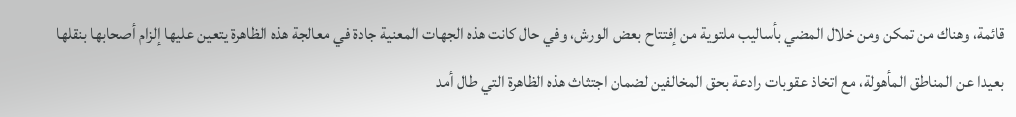قائمة، وهناك من تمكن ومن خلال المضي بأساليب ملتوية من إفتتاح بعض الورش، وفي حال كانت هذه الجهات المعنية جادة في معالجة هذه الظاهرة يتعين عليها إلزام أصحابها بنقلها بعيدا عن المناطق المأهولة، مع اتخاذ عقوبات رادعة بحق المخالفين لضمان اجتثاث هذه الظاهرة التي طال أمد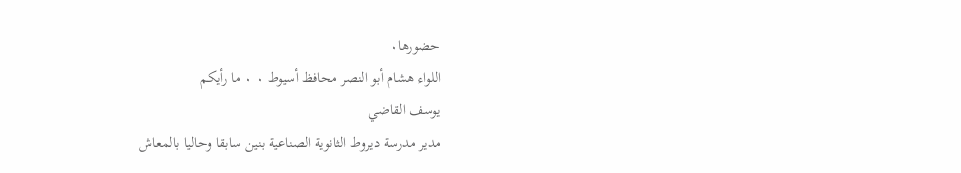حضورها٠
اللواء هشام أبو النصر محافظ أسيوط ٠ ٠ ما رأيكم
يوسف القاضي
مدير مدرسة ديروط الثانوية الصناعية بنين سابقا وحاليا بالمعاش